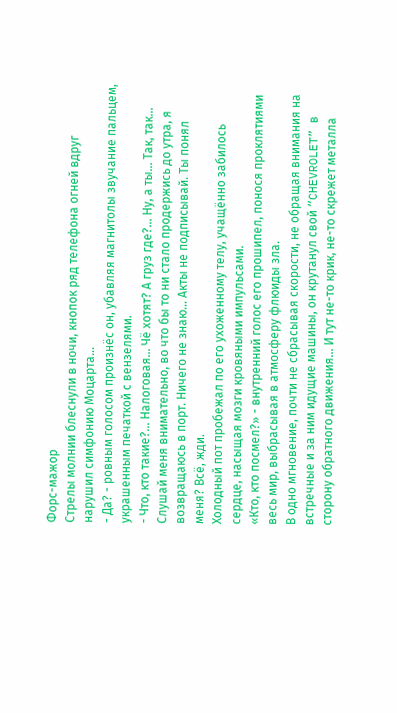Форс-мажор
Стрелы молнии блеснули в ночи, кнопок ряд телефона огней вдруг нарушил симфонию Моцарта…
- Да? - ровным голосом произнёс он, убавляя магнитолы звучание пальцем, украшенным печаткой с вензелями.
- Что, кто такие?… Налоговая… Чё хотят? А груз где?… Ну, а ты… Так, так… Слушай меня внимательно, во что бы то ни стало продержись до утра, я возвращаюсь в порт. Ничего не знаю… Акты не подписывай. Ты понял меня? Всё, жди.
Холодный пот пробежал по его ухоженному телу, учащённо забилось сердце, насыщая мозги кровяными импульсами.
«Кто, кто посмел?» - внутренний голос его прошипел, понося проклятиями весь мир, выбрасывая в атмосферу флюиды зла.
В одно мгновение, почти не сбрасывая скорости, не обращая внимания на встречные и за ним идущие машины, он крутанул свой “CHEVROLET” в сторону обратного движения… И тут не-то крик, не-то скрежет металла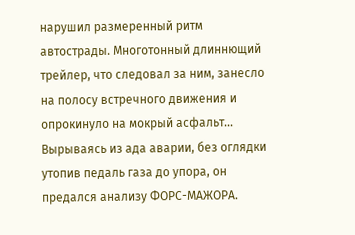нарушил размеренный ритм автострады. Многотонный длиннющий трейлер, что следовал за ним, занесло на полосу встречного движения и опрокинуло на мокрый асфальт...
Вырываясь из ада аварии, без оглядки утопив педаль газа до упора, он предался анализу ФОРС-МАЖОРА.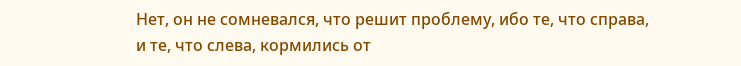Нет, он не сомневался, что решит проблему, ибо те, что справа, и те, что слева, кормились от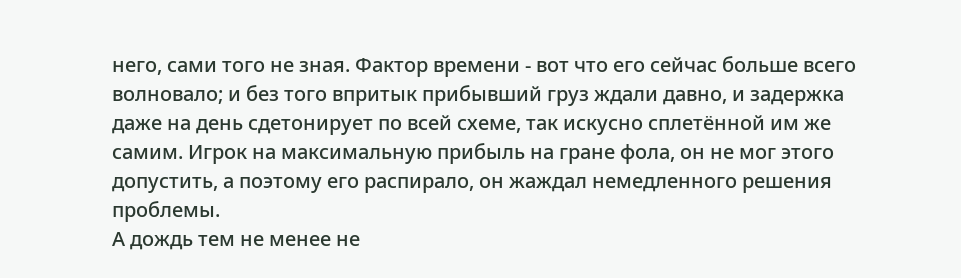него, сами того не зная. Фактор времени - вот что его сейчас больше всего волновало; и без того впритык прибывший груз ждали давно, и задержка даже на день сдетонирует по всей схеме, так искусно сплетённой им же самим. Игрок на максимальную прибыль на гране фола, он не мог этого допустить, а поэтому его распирало, он жаждал немедленного решения проблемы.
А дождь тем не менее не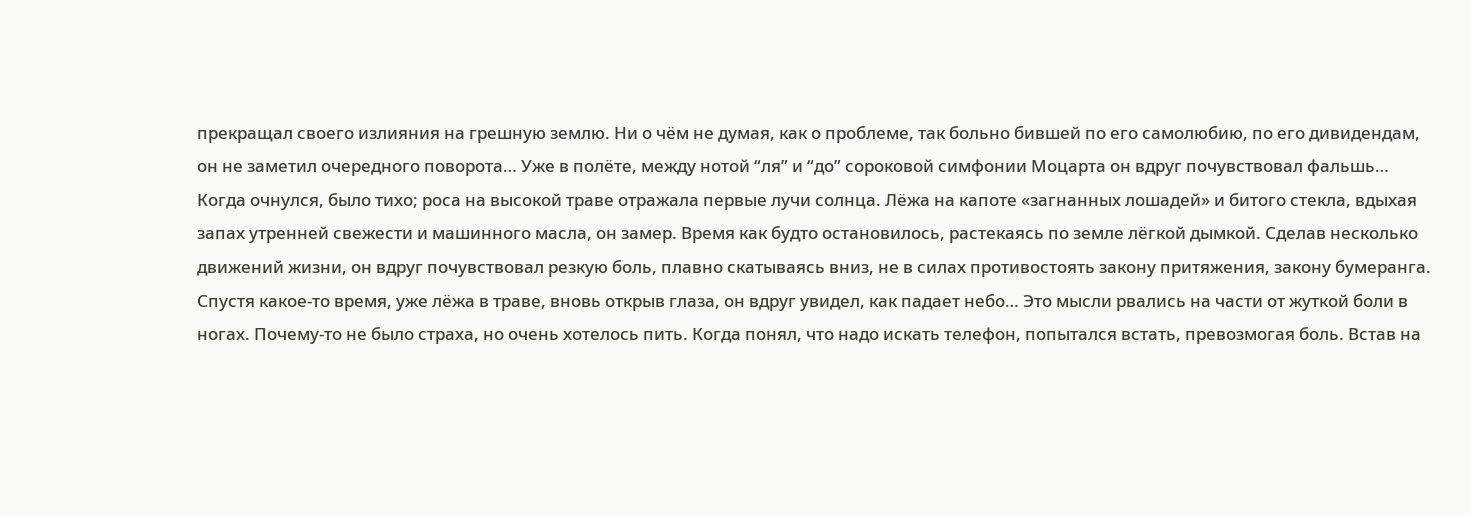прекращал своего излияния на грешную землю. Ни о чём не думая, как о проблеме, так больно бившей по его самолюбию, по его дивидендам, он не заметил очередного поворота… Уже в полёте, между нотой “ля” и “до” сороковой симфонии Моцарта он вдруг почувствовал фальшь…
Когда очнулся, было тихо; роса на высокой траве отражала первые лучи солнца. Лёжа на капоте «загнанных лошадей» и битого стекла, вдыхая запах утренней свежести и машинного масла, он замер. Время как будто остановилось, растекаясь по земле лёгкой дымкой. Сделав несколько движений жизни, он вдруг почувствовал резкую боль, плавно скатываясь вниз, не в силах противостоять закону притяжения, закону бумеранга.
Спустя какое-то время, уже лёжа в траве, вновь открыв глаза, он вдруг увидел, как падает небо… Это мысли рвались на части от жуткой боли в ногах. Почему-то не было страха, но очень хотелось пить. Когда понял, что надо искать телефон, попытался встать, превозмогая боль. Встав на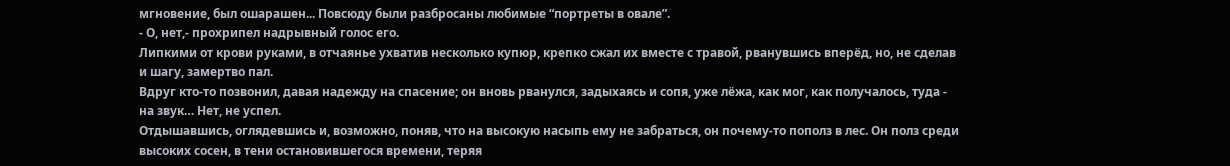мгновение, был ошарашен... Повсюду были разбросаны любимые “портреты в овале”.
- О, нет,- прохрипел надрывный голос его.
Липкими от крови руками, в отчаянье ухватив несколько купюр, крепко сжал их вместе с травой, рванувшись вперёд, но, не сделав и шагу, замертво пал.
Вдруг кто-то позвонил, давая надежду на спасение; он вновь рванулся, задыхаясь и сопя, уже лёжа, как мог, как получалось, туда - на звук… Нет, не успел.
Отдышавшись, оглядевшись и, возможно, поняв, что на высокую насыпь ему не забраться, он почему-то пополз в лес. Он полз среди высоких сосен, в тени остановившегося времени, теряя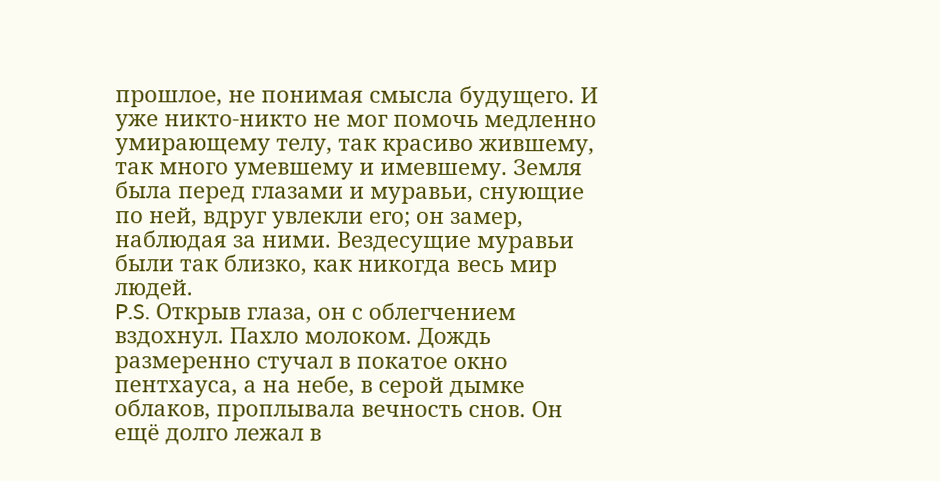прошлое, не понимая смысла будущего. И уже никто-никто не мог помочь медленно умирающему телу, так красиво жившему, так много умевшему и имевшему. Земля была перед глазами и муравьи, снующие по ней, вдруг увлекли его; он замер, наблюдая за ними. Вездесущие муравьи были так близко, как никогда весь мир людей.
P.S. Открыв глаза, он с облегчением вздохнул. Пахло молоком. Дождь размеренно стучал в покатое окно пентхауса, а на небе, в серой дымке облаков, проплывала вечность снов. Он ещё долго лежал в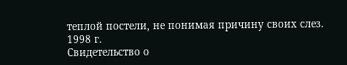теплой постели, не понимая причину своих слез.
1998 г.
Свидетельство о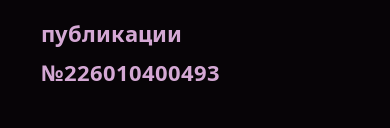публикации №226010400493